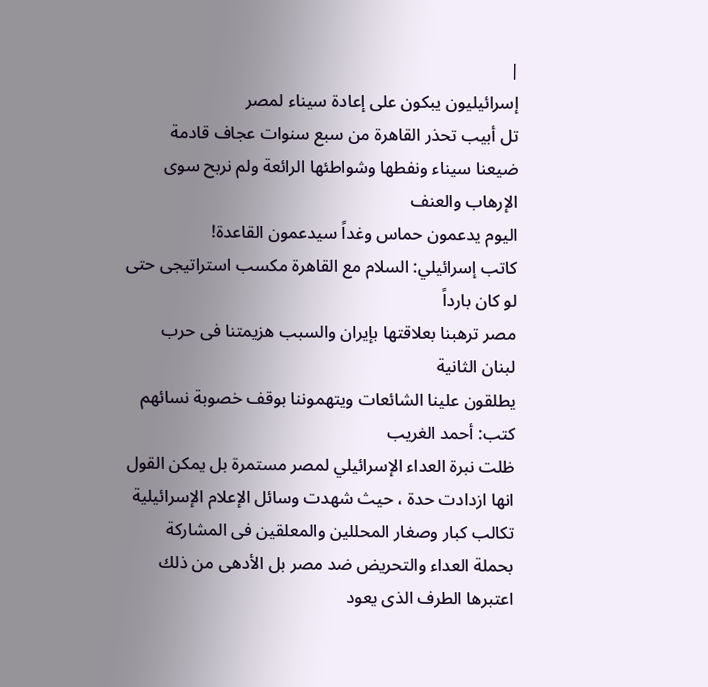|
إسرائيليون يبكون على إعادة سيناء لمصر
تل أبيب تحذر القاهرة من سبع سنوات عجاف قادمة
ضيعنا سيناء ونفطها وشواطئها الرائعة ولم نربح سوى
الإرهاب والعنف
اليوم يدعمون حماس وغداً سيدعمون القاعدة!
كاتب إسرائيلي: السلام مع القاهرة مكسب استراتيجى حتى
لو كان بارداً
مصر ترهبنا بعلاقتها بإيران والسبب هزيمتنا فى حرب
لبنان الثانية
يطلقون علينا الشائعات ويتهموننا بوقف خصوبة نسائهم
كتب: أحمد الغريب
ظلت نبرة العداء الإسرائيلي لمصر مستمرة بل يمكن القول
انها ازدادت حدة ، حيث شهدت وسائل الإعلام الإسرائيلية
تكالب كبار وصغار المحللين والمعلقين فى المشاركة
بحملة العداء والتحريض ضد مصر بل الأدهى من ذلك
اعتبرها الطرف الذى يعود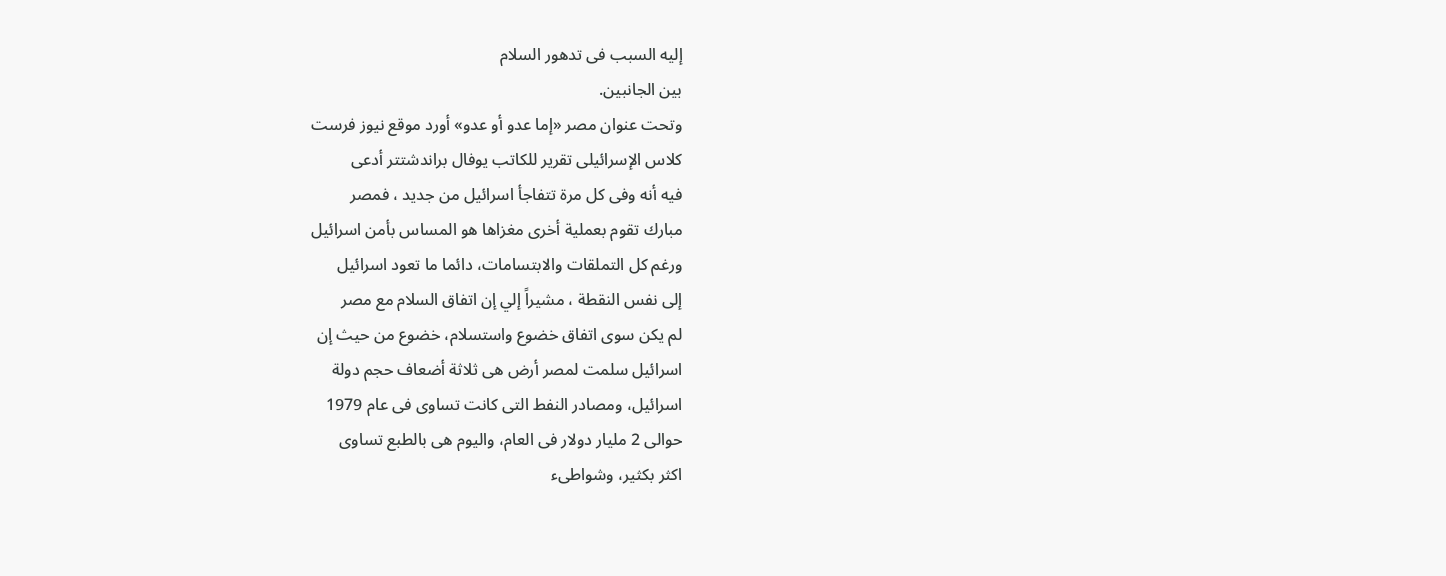إليه السبب فى تدهور السلام
بين الجانبين.
وتحت عنوان مصر «إما عدو أو عدو» أورد موقع نيوز فرست
كلاس الإسرائيلى تقرير للكاتب يوفال براندشتتر أدعى
فيه أنه وفى كل مرة تتفاجأ اسرائيل من جديد ، فمصر
مبارك تقوم بعملية أخرى مغزاها هو المساس بأمن اسرائيل
ورغم كل التملقات والابتسامات، دائما ما تعود اسرائيل
إلى نفس النقطة ، مشيراً إلي إن اتفاق السلام مع مصر
لم يكن سوى اتفاق خضوع واستسلام، خضوع من حيث إن
اسرائيل سلمت لمصر أرض هى ثلاثة أضعاف حجم دولة
اسرائيل، ومصادر النفط التى كانت تساوى فى عام 1979
حوالى 2 مليار دولار فى العام، واليوم هى بالطبع تساوى
اكثر بكثير، وشواطىء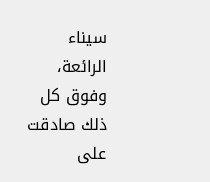سيناء الرائعة، وفوق كل ذلك صادقت
على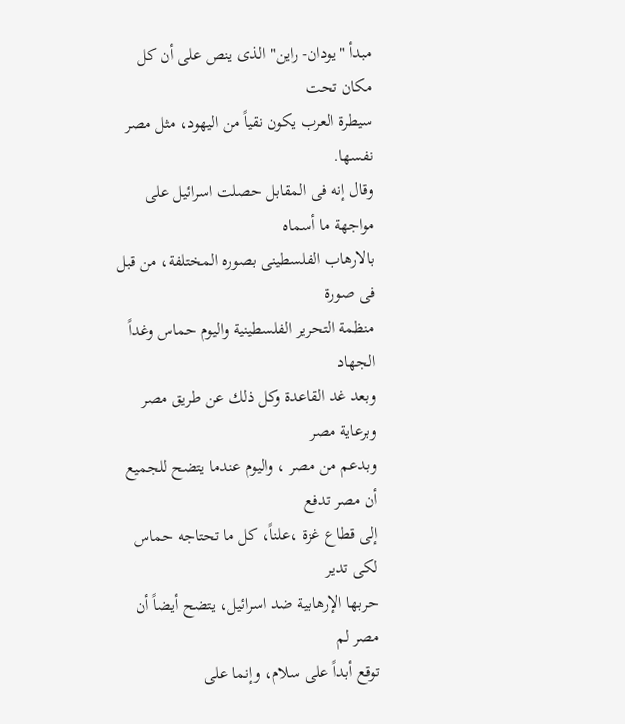مبدأ "يودان- راين" الذى ينص على أن كل مكان تحت
سيطرة العرب يكون نقياً من اليهود، مثل مصر نفسها.
وقال إنه فى المقابل حصلت اسرائيل على مواجهة ما أسماه
بالارهاب الفلسطينى بصوره المختلفة، من قبل فى صورة
منظمة التحرير الفلسطينية واليوم حماس وغداً الجهاد
وبعد غد القاعدة وكل ذلك عن طريق مصر وبرعاية مصر
وبدعم من مصر ، واليوم عندما يتضح للجميع أن مصر تدفع
إلى قطاع غزة ،علناً، كل ما تحتاجه حماس لكى تدير
حربها الإرهابية ضد اسرائيل، يتضح أيضاً أن مصر لم
توقع أبداً على سلام، وإنما على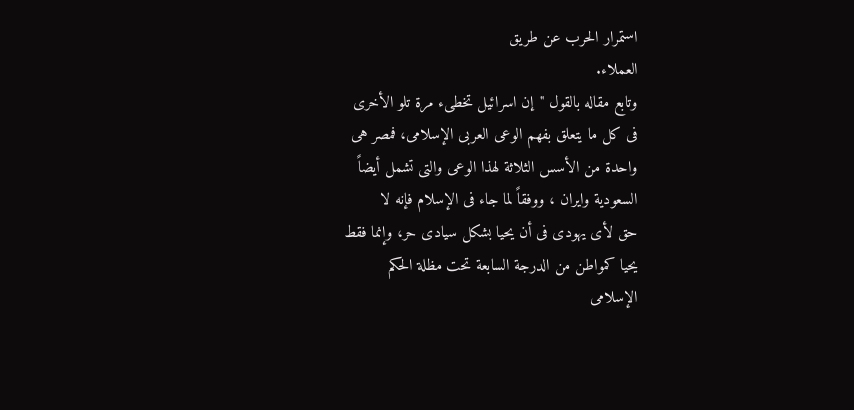استمرار الحرب عن طريق
العملاء.
وتابع مقاله بالقول "إن اسرائيل تخطىء مرة تلو الأخرى
فى كل ما يتعلق بفهم الوعى العربى الإسلامى، فمصر هى
واحدة من الأسس الثلاثة لهذا الوعى والتى تشمل أيضاً
السعودية وايران ، ووفقاً لما جاء فى الإسلام فإنه لا
حق لأى يهودى فى أن يحيا بشكل سيادى حر، وإنما فقط
يحيا كمواطن من الدرجة السابعة تحت مظلة الحكم
الإسلامى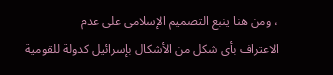، ومن هنا ينبع التصميم الإسلامى على عدم
الاعتراف بأى شكل من الأشكال بإسرائيل كدولة للقومية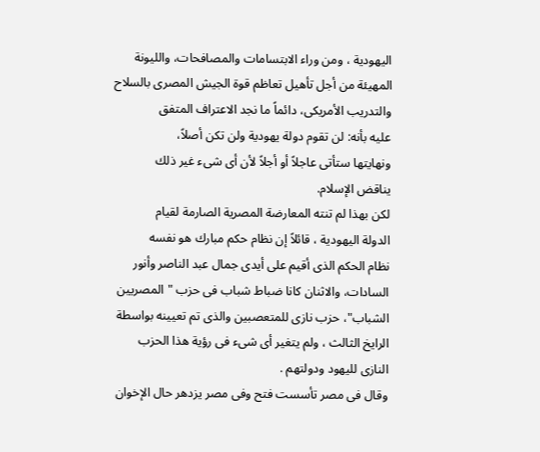اليهودية ، ومن وراء الابتسامات والمصافحات، والليونة
المهيئة من أجل تأهيل تعاظم قوة الجيش المصرى بالسلاح
والتدريب الأمريكى، دائماً ما نجد الاعتراف المتفق
عليه بأنه: لن تقوم دولة يهودية ولن تكن أصلاً،
ونهايتها ستأتى عاجلاً أو أجلاً لأن أى شىء غير ذلك
يناقض الإسلام.
لكن بهذا لم تنته المعارضة المصرية الصارمة لقيام
الدولة اليهودية ، قائلاً إن نظام حكم مبارك هو نفسه
نظام الحكم الذى أقيم على أيدى جمال عبد الناصر وأنور
السادات، والاثنان كانا ضباط شباب فى حزب "المصريين
الشباب"، حزب نازى للمتعصبين والذى تم تعيينه بواسطة
الرايخ الثالث ، ولم يتغير أى شىء فى رؤية هذا الحزب
النازى لليهود ودولتهم .
وقال فى مصر تأسست فتح وفى مصر يزدهر حال الإخوان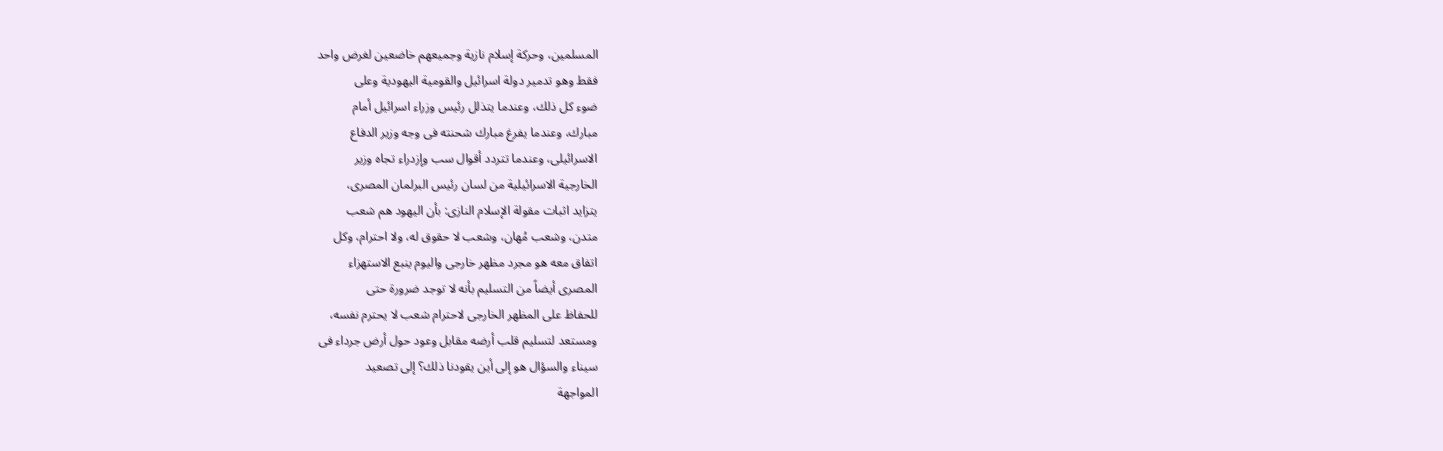المسلمين، وحركة إسلام نازية وجميعهم خاضعين لغرض واحد
فقط وهو تدمير دولة اسرائيل والقومية اليهودية وعلى
ضوء كل ذلك، وعندما يتذلل رئيس وزراء اسرائيل أمام
مبارك، وعندما يفرغ مبارك شحنته فى وجه وزير الدفاع
الاسرائيلى، وعندما تتردد أقوال سب وإزدراء تجاه وزير
الخارجية الاسرائيلية من لسان رئيس البرلمان المصرى،
يتزايد اثبات مقولة الإسلام النازى: بأن اليهود هم شعب
متدن، وشعب مُهان، وشعب لا حقوق له، ولا احترام، وكل
اتفاق معه هو مجرد مظهر خارجى واليوم ينبع الاستهزاء
المصرى أيضاً من التسليم بأنه لا توجد ضرورة حتى
للحفاظ على المظهر الخارجى لاحترام شعب لا يحترم نفسه،
ومستعد لتسليم قلب أرضه مقابل وعود حول أرض جرداء فى
سيناء والسؤال هو إلى أين يقودنا ذلك؟ إلى تصعيد
المواجهة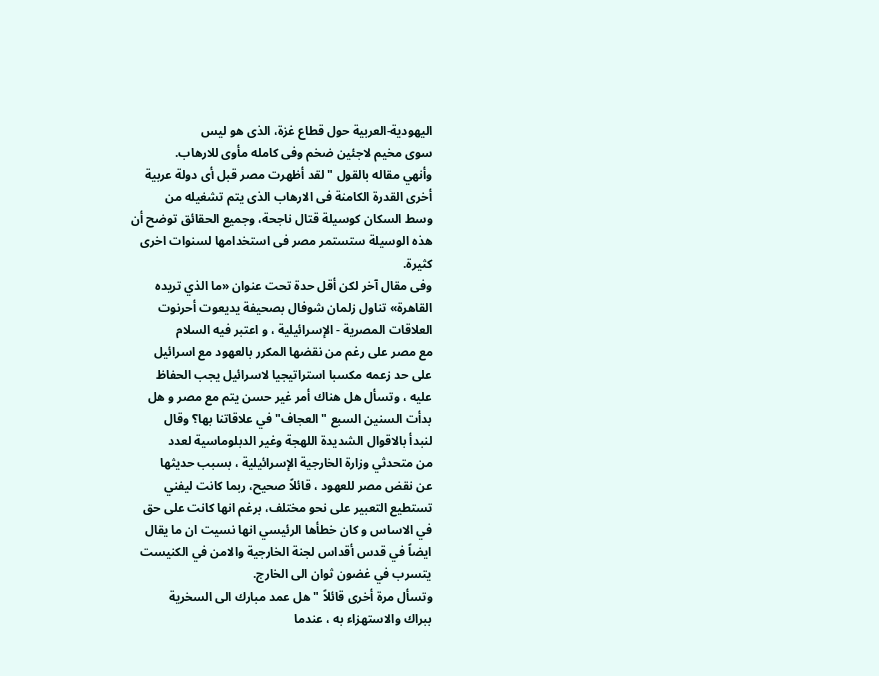اليهودية-العربية حول قطاع غزة، الذى هو ليس
سوى مخيم لاجئين ضخم وفى كامله مأوى للارهاب.
وأنهي مقاله بالقول "لقد أظهرت مصر قبل أى دولة عربية
أخرى القدرة الكامنة فى الارهاب الذى يتم تشغيله من
وسط السكان كوسيلة قتال ناجحة، وجميع الحقائق توضح أن
هذه الوسيلة ستستمر مصر فى استخدامها لسنوات اخرى
كثيرة.
وفى مقال آخر لكن أقل حدة تحت عنوان «ما الذي تريده
القاهرة» تناول زلمان شوفال بصحيفة يديعوت أحرنوت
العلاقات المصرية - الإسرائيلية ، و اعتبر فيه السلام
مع مصر على رغم من نقضها المكرر بالعهود مع اسرائيل
على حد زعمه مكسبا استراتيجيا لاسرائيل يجب الحفاظ
عليه ، وتسأل هل هناك أمر غير حسن يتم مع مصر و هل
بدأت السنين السبع "العجاف" في علاقاتنا بها؟ وقال
لنبدأ بالاقوال الشديدة اللهجة وغير الدبلوماسية لعدد
من متحدثي وزارة الخارجية الإسرائيلية ، بسبب حديثها
عن نقض مصر للعهود ، قائلاً صحيح، ربما كانت ليفني
تستطيع التعبير على نحو مختلف، برغم انها كانت على حق
في الاساس و كان خطأها الرئيسي انها نسيت ان ما يقال
ايضاً في قدس أقداس لجنة الخارجية والامن في الكنيست
يتسرب في غضون ثوان الى الخارج.
وتسأل مرة أخرى قائلاً " هل عمد مبارك الى السخرية
ببراك والاستهزاء به ، عندما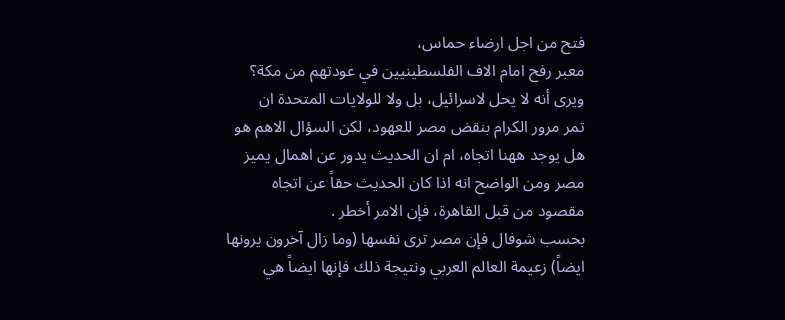فتح من اجل ارضاء حماس،
معبر رفح امام الاف الفلسطينيين في عودتهم من مكة؟
ويرى أنه لا يحل لاسرائيل، بل ولا للولايات المتحدة ان
تمر مرور الكرام بنقض مصر للعهود، لكن السؤال الاهم هو
هل يوجد ههنا اتجاه، ام ان الحديث يدور عن اهمال يميز
مصر ومن الواضح انه اذا كان الحديث حقاً عن اتجاه
مقصود من قبل القاهرة، فإن الامر أخطر .
بحسب شوفال فإن مصر ترى نفسها (وما زال آخرون يرونها
ايضاً) زعيمة العالم العربي ونتيجة ذلك فإنها ايضاً هي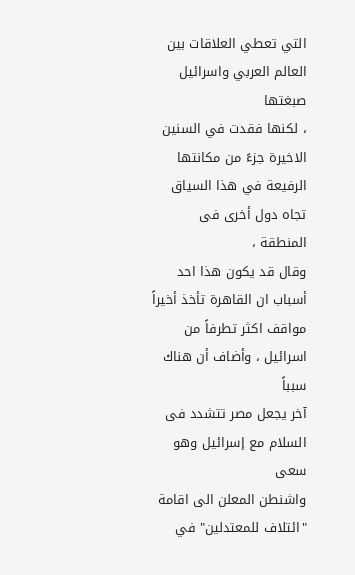التي تعطي العلاقات بين العالم العربي واسرائيل صبغتها
، لكنها فقدت في السنين الاخيرة جزءً من مكانتها
الرفيعة في هذا السياق تجاه دول أخرى فى المنطقة ،
وقال قد يكون هذا احد أسباب ان القاهرة تأخذ أخيراً
مواقف اكثر تطرفاً من اسرائيل ، وأضاف أن هناك سبباً
آخر يجعل مصر تتشدد فى السلام مع إسرائيل وهو سعى
واشنطن المعلن الى اقامة "ائتلاف للمعتدلين" في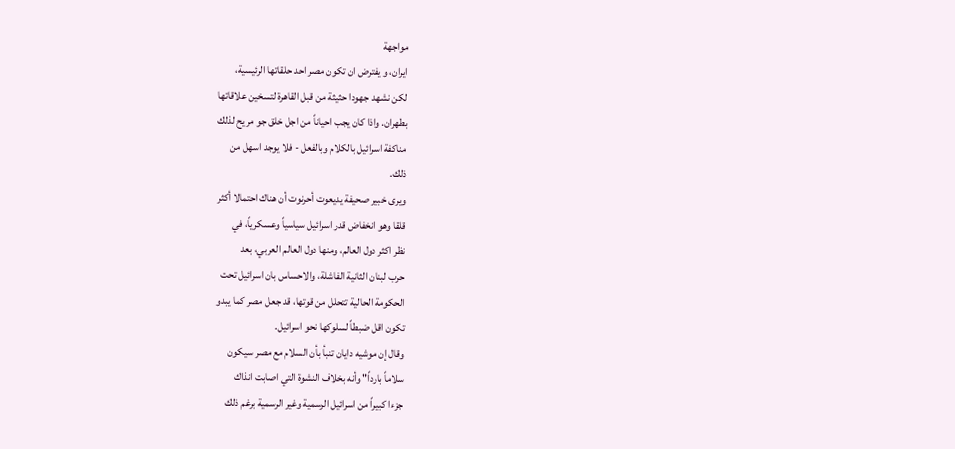مواجهة
ايران، و يفترض ان تكون مصر احد حلقاتها الرئيسية،
لكن نشهد جهودا حثيثة من قبل القاهرة لتسخين علاقاتها
بطهران. واذا كان يجب احياناً من اجل خلق جو مريح لذلك
مناكفة اسرائيل بالكلام وبالفعل - فلا يوجد اسهل من
ذلك.
ويرى خبير صحيفة يديعوت أحرنوت أن هناك احتمالا أكثر
قلقا وهو انخفاض قدر اسرائيل سياسياً وعسكرياً، في
نظر اكثر دول العالم، ومنها دول العالم العربي، بعد
حرب لبنان الثانية الفاشلة، والاحساس بان اسرائيل تحت
الحكومة الحالية تتحلل من قوتها، قد جعل مصر كما يبدو
تكون اقل ضبطاً لسلوكها نحو اسرائيل.
وقال إن موشيه دايان تنبأ بأن السلام مع مصر سيكون
سلاماً بارداً" وأنه بخلاف النشوة التي اصابت انذاك
جزءا كبيراً من اسرائيل الرسمية وغير الرسمية برغم ذلك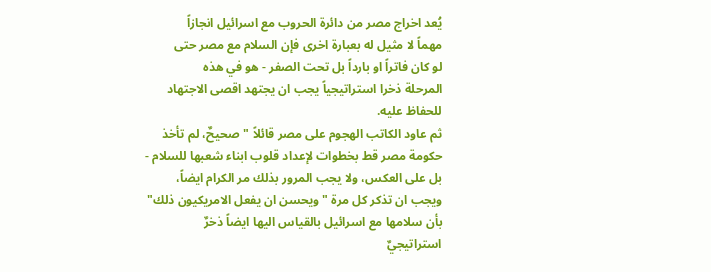يُعد اخراج مصر من دائرة الحروب مع اسرائيل انجازاً
مهماً لا مثيل له بعبارة اخرى فإن السلام مع مصر حتى
لو كان فاتراً او بارداً بل تحت الصفر - هو في هذه
المرحلة ذخرا استراتيجياً يجب ان يجتهد اقصى الاجتهاد
للحفاظ عليه.
ثم عاود الكاتب الهجوم على مصر قائلاً "صحيحٌ، لم تأخذ
حكومة مصر قط بخطوات لإعداد قلوب ابناء شعبها للسلام -
بل على العكس، ولا يجب المرور بذلك مر الكرام ايضاً،
ويجب ان تذكر كل مرة "ويحسن ان يفعل الامريكيون ذلك"
بأن سلامها مع اسرائيل بالقياس اليها ايضاً ذخرٌ
استراتيجيٌ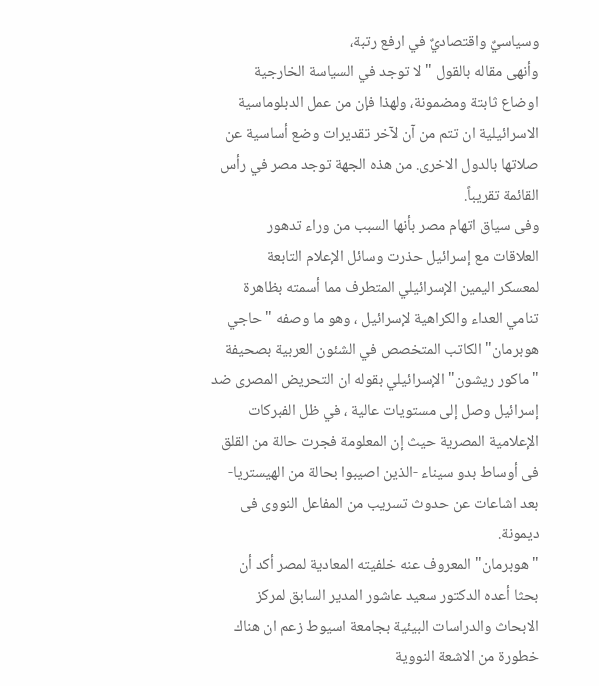وسياسيٌ واقتصاديٌ في ارفع رتبة،
وأنهى مقاله بالقول " لا توجد في السياسة الخارجية
اوضاع ثابتة ومضمونة، ولهذا فإن من عمل الدبلوماسية
الاسرائيلية ان تتم من آن لآخر تقديرات وضع أساسية عن
صلاتها بالدول الاخرى. من هذه الجهة توجد مصر في رأس
القائمة تقريباً.
وفى سياق اتهام مصر بأنها السبب من وراء تدهور
العلاقات مع إسرائيل حذرت وسائل الإعلام التابعة
لمعسكر اليمين الإسرائيلي المتطرف مما أسمته بظاهرة
تنامي العداء والكراهية لإسرائيل ، وهو ما وصفه "حاجي
هوبرمان" الكاتب المتخصص في الشئون العربية بصحيفة
"ماكور ريشون" الإسرائيلي بقوله ان التحريض المصرى ضد
إسرائيل وصل إلى مستويات عالية ، في ظل الفبركات
الإعلامية المصرية حيث إن المعلومة فجرت حالة من القلق
فى أوساط بدو سيناء -الذين اصيبوا بحالة من الهيستريا-
بعد اشاعات عن حدوث تسريب من المفاعل النووى فى
ديمونة.
"هوبرمان" المعروف عنه خلفيته المعادية لمصر أكد أن
بحثا أعده الدكتور سعيد عاشور المدير السابق لمركز
الابحاث والدراسات البيئية بجامعة اسيوط زعم ان هناك
خطورة من الاشعة النووية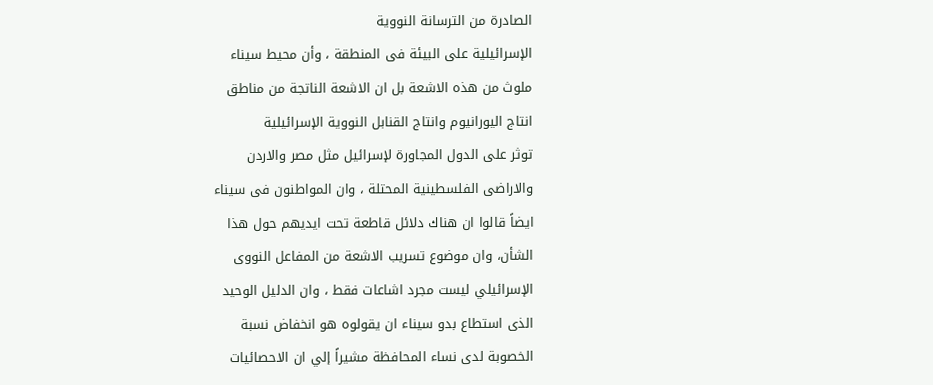الصادرة من الترسانة النووية
الإسرائيلية على البيئة فى المنطقة ، وأن محيط سيناء
ملوث من هذه الاشعة بل ان الاشعة الناتجة من مناطق
انتاج اليورانيوم وانتاج القنابل النووية الإسرائيلية
توثر على الدول المجاورة لإسرائيل مثل مصر والاردن
والاراضى الفلسطينية المحتلة ، وان المواطنون فى سيناء
ايضاً قالوا ان هناك دلائل قاطعة تحت ايديهم حول هذا
الشأن، وان موضوع تسريب الاشعة من المفاعل النووى
الإسرائيلي ليست مجرد اشاعات فقط ، وان الدليل الوحيد
الذى استطاع بدو سيناء ان يقولوه هو انخفاض نسبة
الخصوبة لدى نساء المحافظة مشيراً إلي ان الاحصائيات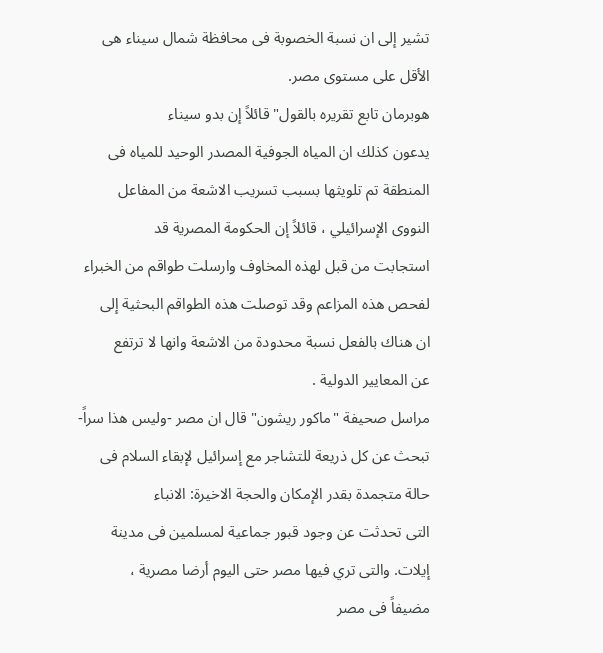تشير إلى ان نسبة الخصوبة فى محافظة شمال سيناء هى
الأقل على مستوى مصر.
هوبرمان تابع تقريره بالقول" قائلاً إن بدو سيناء
يدعون كذلك ان المياه الجوفية المصدر الوحيد للمياه فى
المنطقة تم تلويثها بسبب تسريب الاشعة من المفاعل
النووى الإسرائيلي ، قائلاً إن الحكومة المصرية قد
استجابت من قبل لهذه المخاوف وارسلت طواقم من الخبراء
لفحص هذه المزاعم وقد توصلت هذه الطواقم البحثية إلى
ان هناك بالفعل نسبة محدودة من الاشعة وانها لا ترتفع
عن المعايير الدولية .
مراسل صحيفة "ماكور ريشون" قال ان مصر -وليس هذا سراً-
تبحث عن كل ذريعة للتشاجر مع إسرائيل لإبقاء السلام فى
حالة متجمدة بقدر الإمكان والحجة الاخيرة: الانباء
التى تحدثت عن وجود قبور جماعية لمسلمين فى مدينة
إيلات. والتى تري فيها مصر حتى اليوم أرضا مصرية ،
مضيفاً فى مصر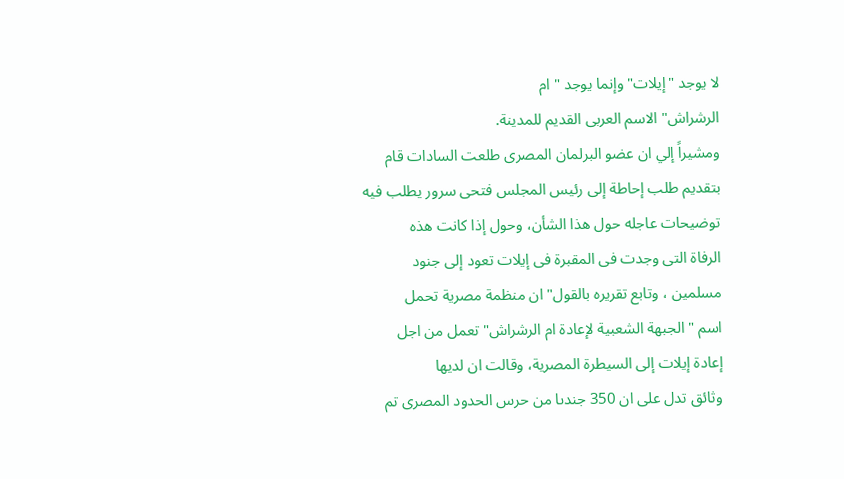لا يوجد "إيلات" وإنما يوجد " ام
الرشراش" الاسم العربى القديم للمدينة.
ومشيراً إلي ان عضو البرلمان المصرى طلعت السادات قام
بتقديم طلب إحاطة إلى رئيس المجلس فتحى سرور يطلب فيه
توضيحات عاجله حول هذا الشأن، وحول إذا كانت هذه
الرفاة التى وجدت فى المقبرة فى إيلات تعود إلى جنود
مسلمين ، وتابع تقريره بالقول" ان منظمة مصرية تحمل
اسم " الجبهة الشعبية لإعادة ام الرشراش" تعمل من اجل
إعادة إيلات إلى السيطرة المصرية، وقالت ان لديها
وثائق تدل على ان 350 جندىا من حرس الحدود المصرى تم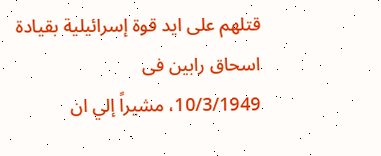قتلهم على ايد قوة إسرائيلية بقيادة اسحاق رابين فى
10/3/1949، مشيراً إلي ان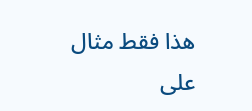هذا فقط مثال على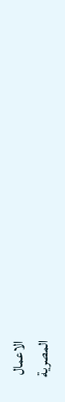الاعمال
المصرية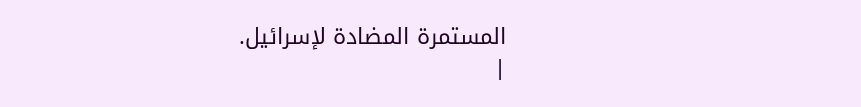المستمرة المضادة لإسرائيل.
|